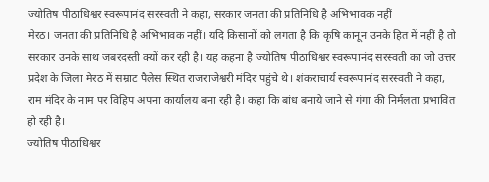ज्योतिष पीठाधिश्वर स्वरूपानंद सरस्वती ने कहा, सरकार जनता की प्रतिनिधि है अभिभावक नहीं
मेरठ। जनता की प्रतिनिधि है अभिभावक नहीं। यदि किसानों को लगता है कि कृषि कानून उनके हित में नहीं है तो सरकार उनके साथ जबरदस्ती क्यों कर रही है। यह कहना है ज्योतिष पीठाधिश्वर स्वरूपानंद सरस्वती का जो उत्तर प्रदेश के जिला मेरठ में सम्राट पैलेस स्थित राजराजेश्वरी मंदिर पहुंचे थे। शंकराचार्य स्वरूपानंद सरस्वती ने कहा, राम मंदिर के नाम पर विहिप अपना कार्यालय बना रही है। कहा कि बांध बनाये जाने से गंगा की निर्मलता प्रभावित हो रही है।
ज्योतिष पीठाधिश्वर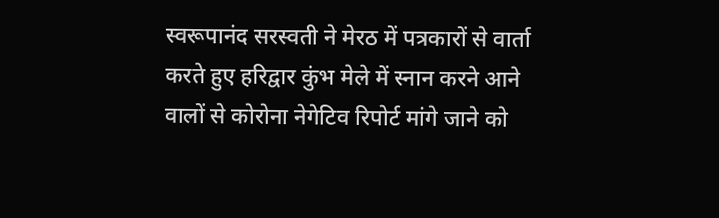स्वरूपानंद सरस्वती ने मेरठ में पत्रकारों से वार्ता करते हुए हरिद्वार कुंभ मेले में स्नान करने आने वालों से कोरोना नेगेटिव रिपोर्ट मांगे जाने को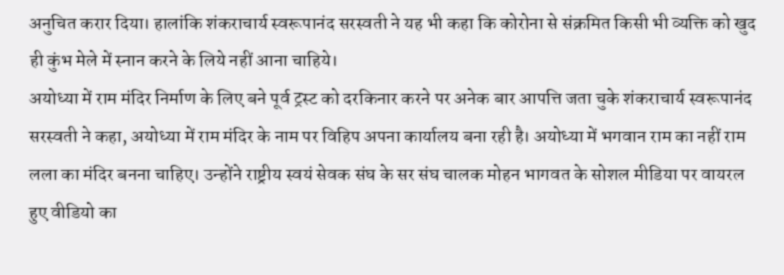अनुचित करार दिया। हालांकि शंकराचार्य स्वरूपानंद सरस्वती ने यह भी कहा कि कोरोना से संक्रमित किसी भी व्यक्ति को खुद ही कुंभ मेले में स्नान करने के लिये नहीं आना चाहिये।
अयोध्या में राम मंदिर निर्माण के लिए बने पूर्व ट्रस्ट को दरकिनार करने पर अनेक बार आपत्ति जता चुके शंकराचार्य स्वरूपानंद सरस्वती ने कहा, अयोध्या में राम मंदिर के नाम पर विहिप अपना कार्यालय बना रही है। अयोध्या में भगवान राम का नहीं राम लला का मंदिर बनना चाहिए। उन्होंने राष्ट्रीय स्वयं सेवक संघ के सर संघ चालक मोहन भागवत के सोशल मीडिया पर वायरल हुए वीडियो का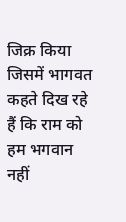जिक्र किया जिसमें भागवत कहते दिख रहे हैं कि राम को हम भगवान नहीं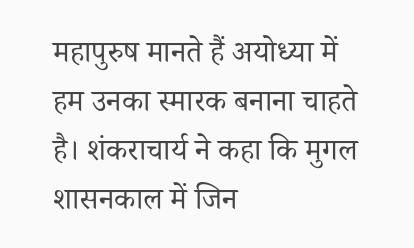महापुरुष मानते हैं अयोध्या में हम उनका स्मारक बनाना चाहते है। शंकराचार्य ने कहा कि मुगल शासनकाल में जिन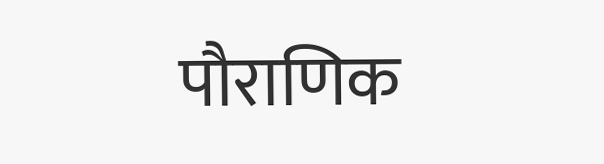पौराणिक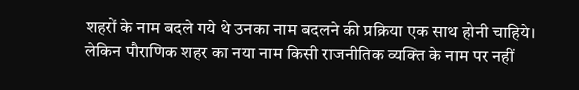शहरों के नाम बदले गये थे उनका नाम बदलने की प्रक्रिया एक साथ होनी चाहिये। लेकिन पौराणिक शहर का नया नाम किसी राजनीतिक व्यक्ति के नाम पर नहीं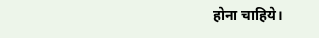होना चाहिये।